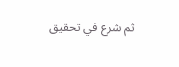ثم شرع في تحقيق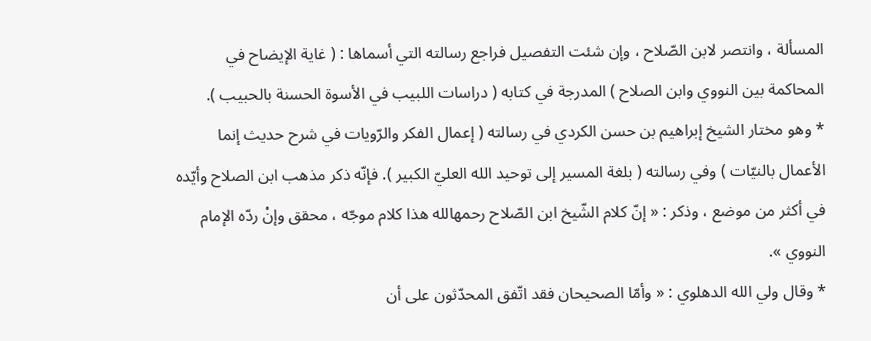المسألة ، وانتصر لابن الصّلاح ، وإن شئت التفصيل فراجع رسالته التي أسماها : ( غاية الإيضاح في المحاكمة بين النووي وابن الصلاح ) المدرجة في كتابه ( دراسات اللبيب في الأسوة الحسنة بالحبيب ).
* وهو مختار الشيخ إبراهيم بن حسن الكردي في رسالته ( إعمال الفكر والرّويات في شرح حديث إنما الأعمال بالنيّات ) وفي رسالته ( بلغة المسير إلى توحيد الله العليّ الكبير ). فإنّه ذكر مذهب ابن الصلاح وأيّده في أكثر من موضع ، وذكر : « إنّ كلام الشّيخ ابن الصّلاح رحمهالله هذا كلام موجّه ، محقق وإنْ ردّه الإمام النووي ».
* وقال ولي الله الدهلوي : « وأمّا الصحيحان فقد اتّفق المحدّثون على أن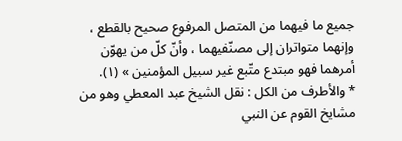جميع ما فيهما من المتصل المرفوع صحيح بالقطع ، وإنهما متواتران إلى مصنّفيهما ، وأنّ كلّ من يهوّن أمرهما فهو مبتدع متّبع غير سبيل المؤمنين » (١).
* والأطرف من الكل : نقل الشيخ عبد المعطي وهو من مشايخ القوم عن النبي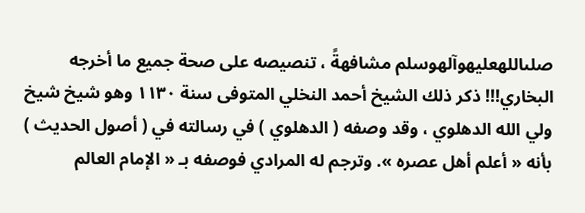صلىاللهعليهوآلهوسلم مشافهةً ، تنصيصه على صحة جميع ما أخرجه البخاري!!! ذكر ذلك الشيخ أحمد النخلي المتوفى سنة ١١٣٠ وهو شيخ شيخ ولي الله الدهلوي ، وقد وصفه ( الدهلوي ) في رسالته في ( أصول الحديث ) بأنه « أعلم أهل عصره ». وترجم له المرادي فوصفه بـ « الإمام العالم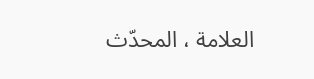العلامة ، المحدّث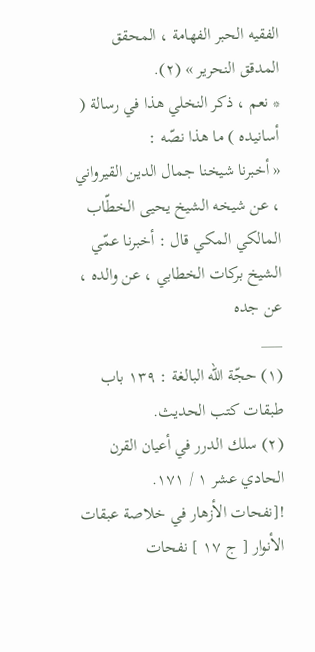الفقيه الحبر الفهامة ، المحقق المدقق النحرير » (٢).
* نعم ، ذكر النخلي هذا في رسالة ( أسانيده ) ما هذا نصّه :
« أخبرنا شيخنا جمال الدين القيرواني ، عن شيخه الشيخ يحيى الخطّاب المالكي المكي قال : أخبرنا عمّي الشيخ بركات الخطابي ، عن والده ، عن جده
___
(١) حجّة الله البالغة : ١٣٩ باب طبقات كتب الحديث.
(٢) سلك الدرر في أعيان القرن الحادي عشر ١ / ١٧١.
![نفحات الأزهار في خلاصة عبقات الأنوار [ ج ١٧ ] نفحات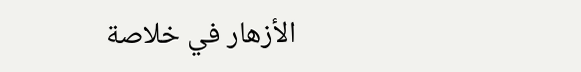الأزهار في خلاصة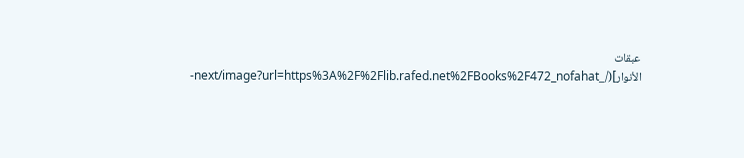عبقات الأنوار](/_next/image?url=https%3A%2F%2Flib.rafed.net%2FBooks%2F472_nofahat-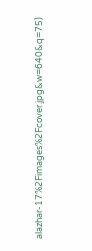alazhar-17%2Fimages%2Fcover.jpg&w=640&q=75)